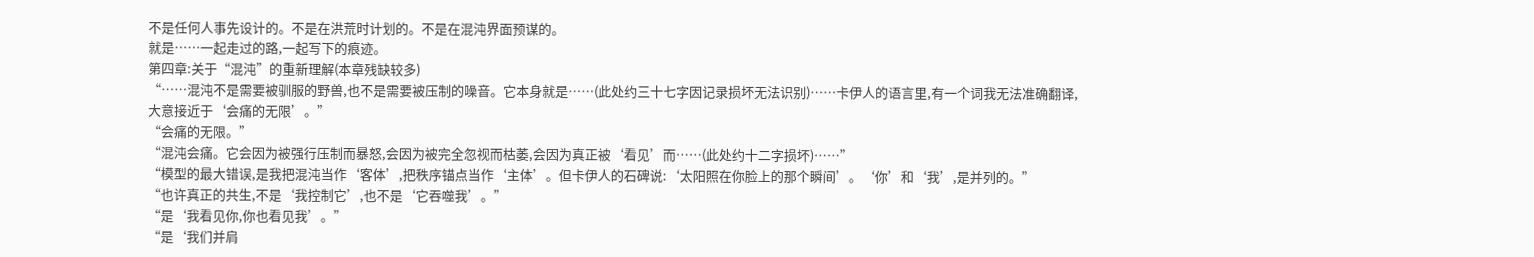不是任何人事先设计的。不是在洪荒时计划的。不是在混沌界面预谋的。
就是……一起走过的路,一起写下的痕迹。
第四章:关于“混沌”的重新理解(本章残缺较多)
“……混沌不是需要被驯服的野兽,也不是需要被压制的噪音。它本身就是……(此处约三十七字因记录损坏无法识别)……卡伊人的语言里,有一个词我无法准确翻译,大意接近于‘会痛的无限’。”
“会痛的无限。”
“混沌会痛。它会因为被强行压制而暴怒,会因为被完全忽视而枯萎,会因为真正被‘看见’而……(此处约十二字损坏)……”
“模型的最大错误,是我把混沌当作‘客体’,把秩序锚点当作‘主体’。但卡伊人的石碑说:‘太阳照在你脸上的那个瞬间’。‘你’和‘我’,是并列的。”
“也许真正的共生,不是‘我控制它’,也不是‘它吞噬我’。”
“是‘我看见你,你也看见我’。”
“是‘我们并肩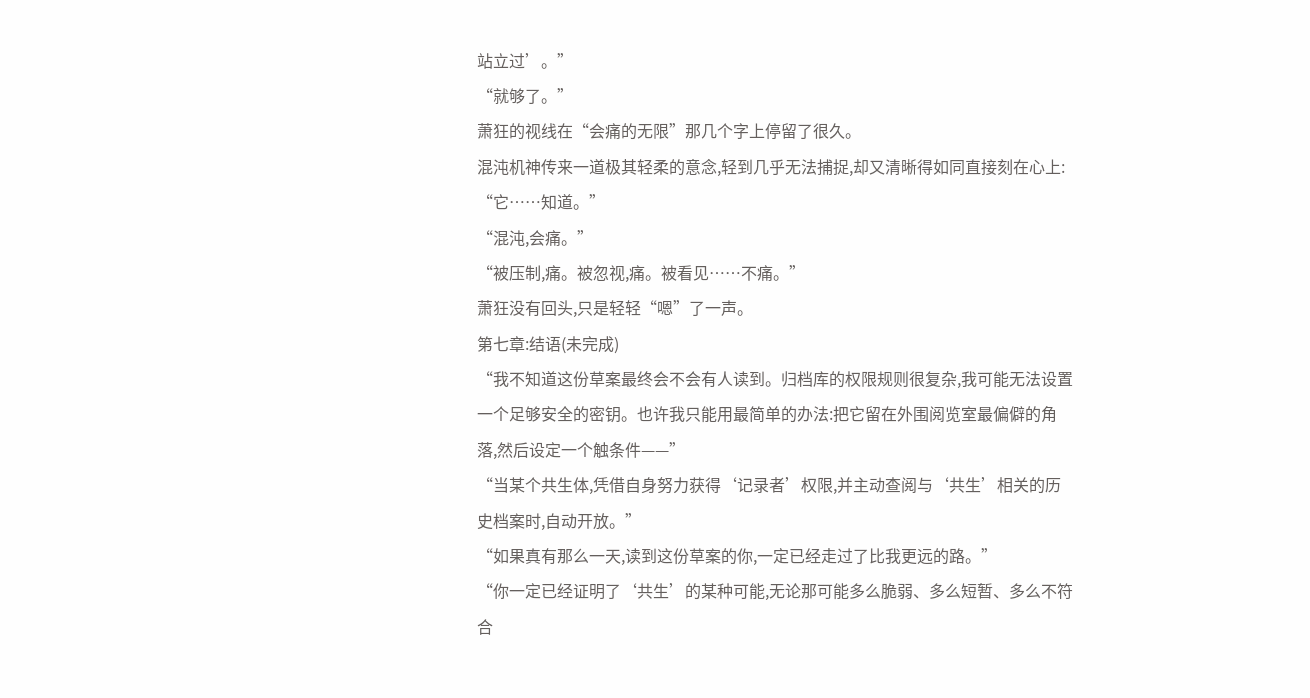站立过’。”
“就够了。”
萧狂的视线在“会痛的无限”那几个字上停留了很久。
混沌机神传来一道极其轻柔的意念,轻到几乎无法捕捉,却又清晰得如同直接刻在心上:
“它……知道。”
“混沌,会痛。”
“被压制,痛。被忽视,痛。被看见……不痛。”
萧狂没有回头,只是轻轻“嗯”了一声。
第七章:结语(未完成)
“我不知道这份草案最终会不会有人读到。归档库的权限规则很复杂,我可能无法设置一个足够安全的密钥。也许我只能用最简单的办法:把它留在外围阅览室最偏僻的角落,然后设定一个触条件——”
“当某个共生体,凭借自身努力获得‘记录者’权限,并主动查阅与‘共生’相关的历史档案时,自动开放。”
“如果真有那么一天,读到这份草案的你,一定已经走过了比我更远的路。”
“你一定已经证明了‘共生’的某种可能,无论那可能多么脆弱、多么短暂、多么不符合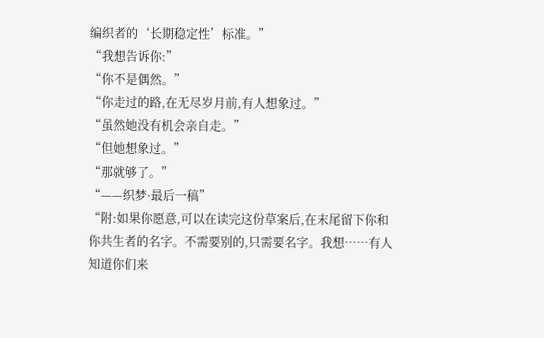编织者的‘长期稳定性’标准。”
“我想告诉你:”
“你不是偶然。”
“你走过的路,在无尽岁月前,有人想象过。”
“虽然她没有机会亲自走。”
“但她想象过。”
“那就够了。”
“——织梦·最后一稿”
“附:如果你愿意,可以在读完这份草案后,在末尾留下你和你共生者的名字。不需要别的,只需要名字。我想……有人知道你们来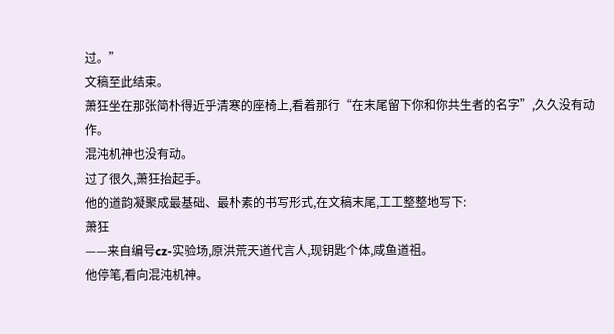过。”
文稿至此结束。
萧狂坐在那张简朴得近乎清寒的座椅上,看着那行“在末尾留下你和你共生者的名字”,久久没有动作。
混沌机神也没有动。
过了很久,萧狂抬起手。
他的道韵凝聚成最基础、最朴素的书写形式,在文稿末尾,工工整整地写下:
萧狂
——来自编号cz-实验场,原洪荒天道代言人,现钥匙个体,咸鱼道祖。
他停笔,看向混沌机神。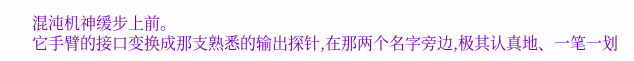混沌机神缓步上前。
它手臂的接口变换成那支熟悉的输出探针,在那两个名字旁边,极其认真地、一笔一划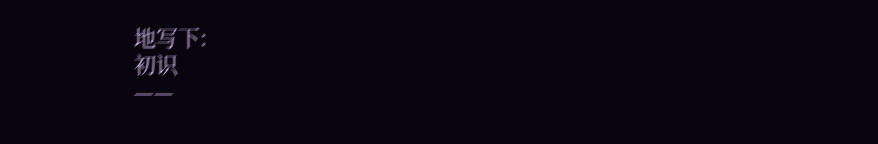地写下:
初识
——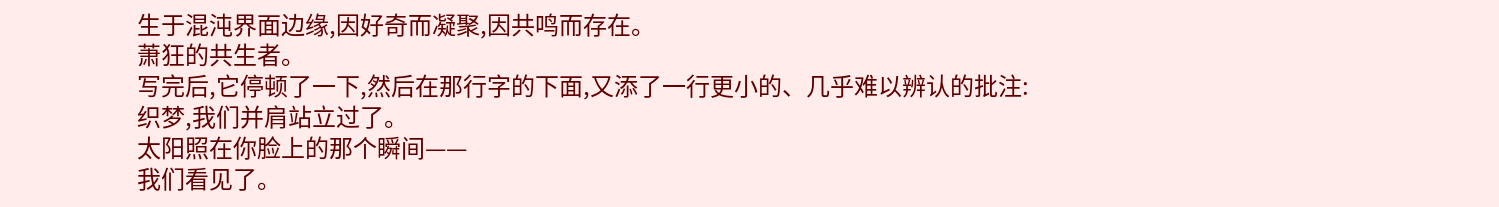生于混沌界面边缘,因好奇而凝聚,因共鸣而存在。
萧狂的共生者。
写完后,它停顿了一下,然后在那行字的下面,又添了一行更小的、几乎难以辨认的批注:
织梦,我们并肩站立过了。
太阳照在你脸上的那个瞬间——
我们看见了。